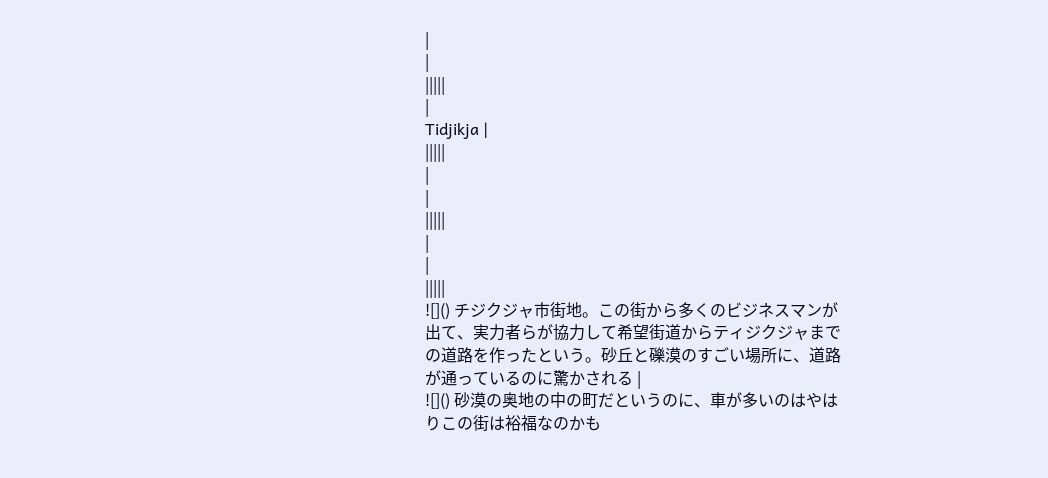|
|
|||||
|
Tidjikja |
|||||
|
|
|||||
|
|
|||||
![]() チジクジャ市街地。この街から多くのビジネスマンが出て、実力者らが協力して希望街道からティジクジャまでの道路を作ったという。砂丘と礫漠のすごい場所に、道路が通っているのに驚かされる |
![]() 砂漠の奥地の中の町だというのに、車が多いのはやはりこの街は裕福なのかも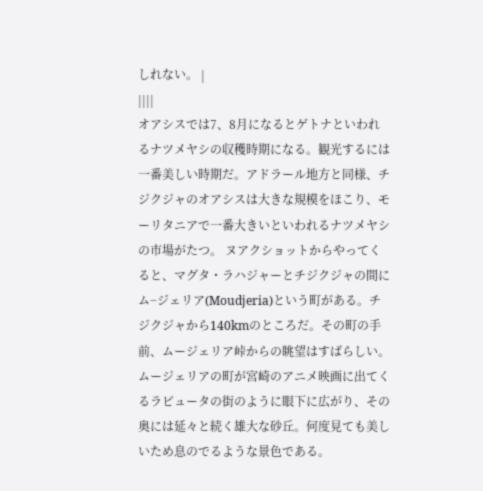しれない。 |
||||
オアシスでは7、8月になるとゲトナといわれるナツメヤシの収穫時期になる。観光するには一番美しい時期だ。アドラール地方と同様、チジクジャのオアシスは大きな規模をほこり、モーリタニアで一番大きいといわれるナツメヤシの市場がたつ。 ヌアクショットからやってくると、マグタ・ラハジャーとチジクジャの間にム−ジェリア(Moudjeria)という町がある。チジクジャから140kmのところだ。その町の手前、ムージェリア峠からの眺望はすばらしい。ムージェリアの町が宮崎のアニメ映画に出てくるラピュータの街のように眼下に広がり、その奥には延々と続く雄大な砂丘。何度見ても美しいため息のでるような景色である。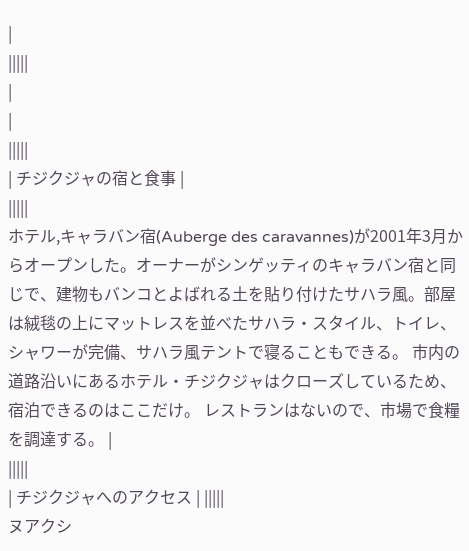|
|||||
|
|
|||||
| チジクジャの宿と食事 |
|||||
ホテル,キャラバン宿(Auberge des caravannes)が2001年3月からオープンした。オーナーがシンゲッティのキャラバン宿と同じで、建物もバンコとよばれる土を貼り付けたサハラ風。部屋は絨毯の上にマットレスを並べたサハラ・スタイル、トイレ、シャワーが完備、サハラ風テントで寝ることもできる。 市内の道路沿いにあるホテル・チジクジャはクローズしているため、宿泊できるのはここだけ。 レストランはないので、市場で食糧を調達する。 |
|||||
| チジクジャへのアクセス | |||||
ヌアクシ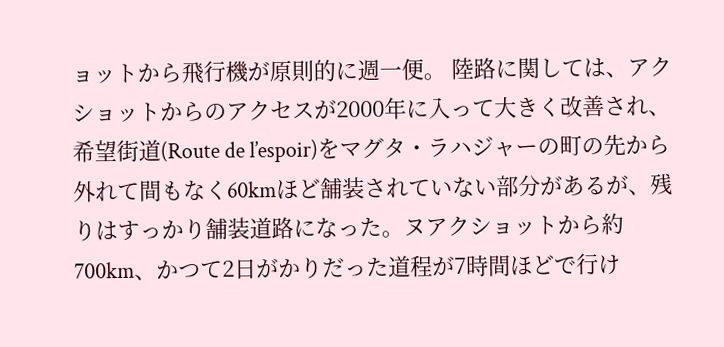ョットから飛行機が原則的に週一便。 陸路に関しては、アクショットからのアクセスが2000年に入って大きく改善され、希望街道(Route de l’espoir)をマグタ・ラハジャーの町の先から外れて間もなく60kmほど舗装されていない部分があるが、残りはすっかり舗装道路になった。ヌアクショットから約700km、かつて2日がかりだった道程が7時間ほどで行け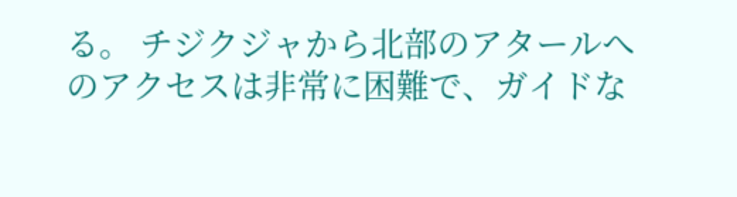る。 チジクジャから北部のアタールへのアクセスは非常に困難で、ガイドな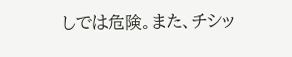しでは危険。また、チシッ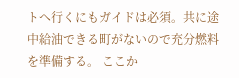トへ行くにもガイドは必須。共に途中給油できる町がないので充分燃料を準備する。 ここか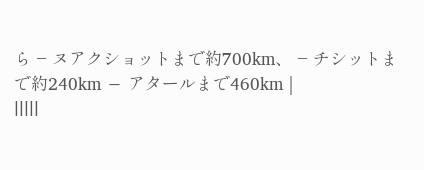ら − ヌアクショットまで約700km、 − チシットまで約240km − アタールまで460km |
|||||